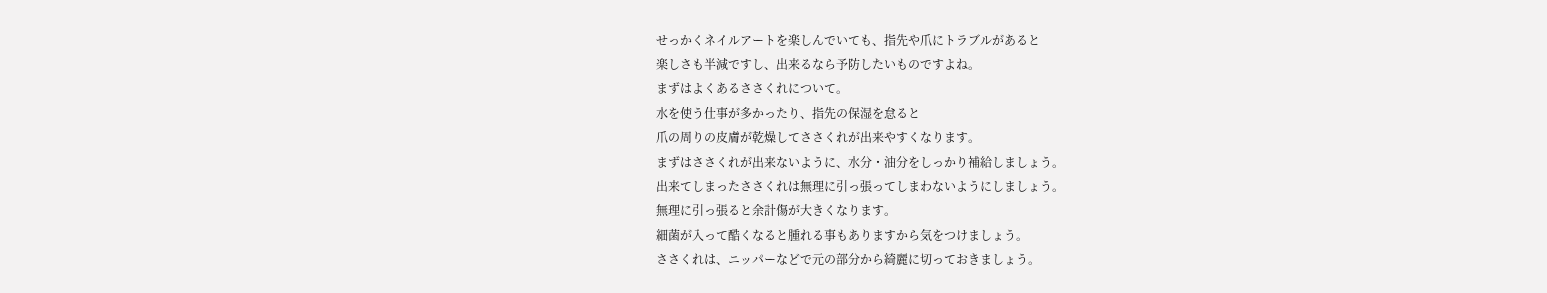せっかくネイルアートを楽しんでいても、指先や爪にトラブルがあると
楽しさも半減ですし、出来るなら予防したいものですよね。
まずはよくあるささくれについて。
水を使う仕事が多かったり、指先の保湿を怠ると
爪の周りの皮膚が乾燥してささくれが出来やすくなります。
まずはささくれが出来ないように、水分・油分をしっかり補給しましょう。
出来てしまったささくれは無理に引っ張ってしまわないようにしましょう。
無理に引っ張ると余計傷が大きくなります。
細菌が入って酷くなると腫れる事もありますから気をつけましょう。
ささくれは、ニッパーなどで元の部分から綺麗に切っておきましょう。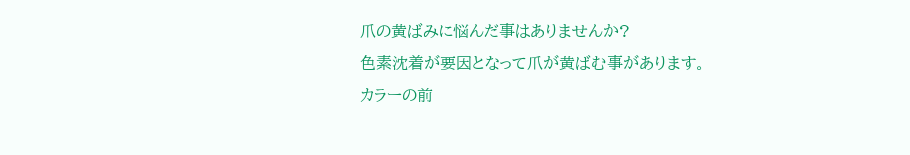爪の黄ばみに悩んだ事はありませんか?
色素沈着が要因となって爪が黄ばむ事があります。
カラーの前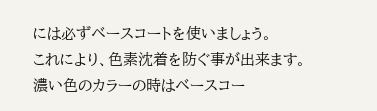には必ずベースコートを使いましょう。
これにより、色素沈着を防ぐ事が出来ます。
濃い色のカラーの時はベースコー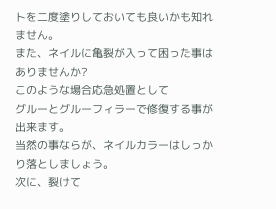トを二度塗りしておいても良いかも知れません。
また、ネイルに亀裂が入って困った事はありませんか?
このような場合応急処置として
グルーとグルーフィラーで修復する事が出来ます。
当然の事ならが、ネイルカラーはしっかり落としましょう。
次に、裂けて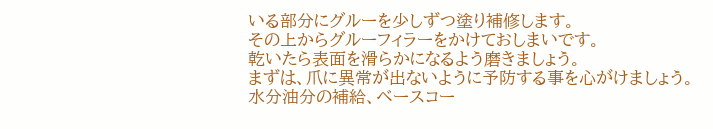いる部分にグルーを少しずつ塗り補修します。
その上からグルーフィラーをかけておしまいです。
乾いたら表面を滑らかになるよう磨きましょう。
まずは、爪に異常が出ないように予防する事を心がけましょう。
水分油分の補給、ベースコー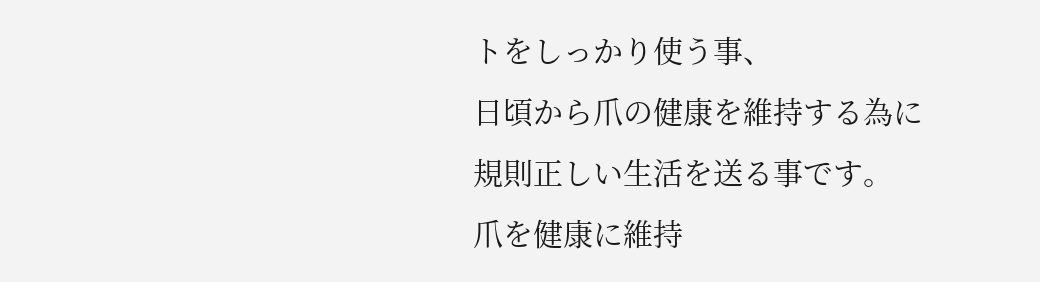トをしっかり使う事、
日頃から爪の健康を維持する為に規則正しい生活を送る事です。
爪を健康に維持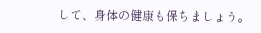して、身体の健康も保ちましょう。